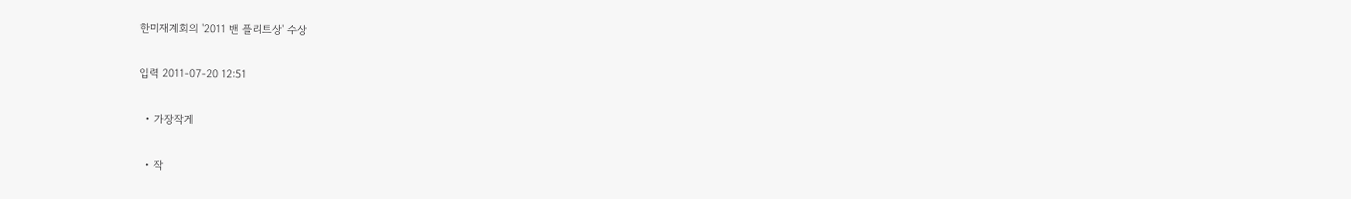한미재계회의 '2011 밴 플리트상' 수상

입력 2011-07-20 12:51

  • 가장작게

  • 작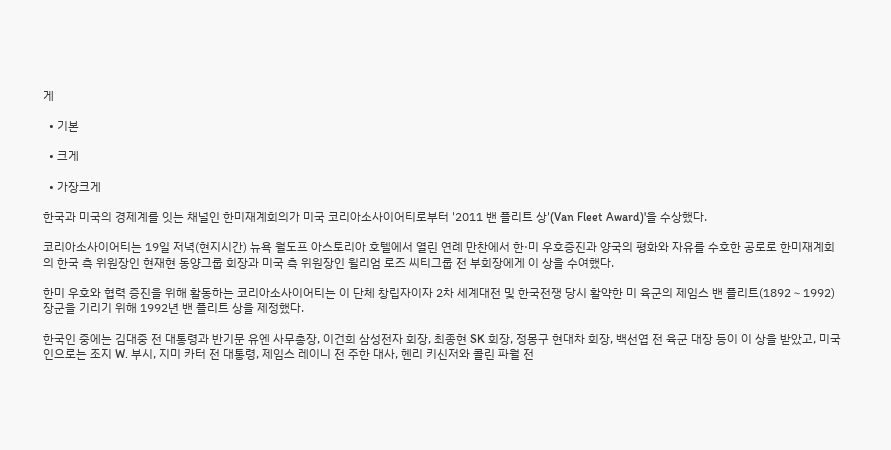게

  • 기본

  • 크게

  • 가장크게

한국과 미국의 경제계를 잇는 채널인 한미재계회의가 미국 코리아소사이어티로부터 '2011 밴 플리트 상'(Van Fleet Award)'을 수상했다.

코리아소사이어티는 19일 저녁(현지시간) 뉴욕 월도프 아스토리아 호텔에서 열린 연례 만찬에서 한·미 우호증진과 양국의 평화와 자유를 수호한 공로로 한미재계회의 한국 측 위원장인 현재현 동양그룹 회장과 미국 측 위원장인 윌리엄 로즈 씨티그룹 전 부회장에게 이 상을 수여했다.

한미 우호와 협력 증진을 위해 활동하는 코리아소사이어티는 이 단체 창립자이자 2차 세계대전 및 한국전쟁 당시 활약한 미 육군의 제임스 밴 플리트(1892∼1992) 장군을 기리기 위해 1992년 밴 플리트 상을 제정했다.

한국인 중에는 김대중 전 대통령과 반기문 유엔 사무총장, 이건희 삼성전자 회장, 최종현 SK 회장, 정몽구 현대차 회장, 백선엽 전 육군 대장 등이 이 상을 받았고, 미국인으로는 조지 W. 부시, 지미 카터 전 대통령, 제임스 레이니 전 주한 대사, 헨리 키신저와 콜린 파월 전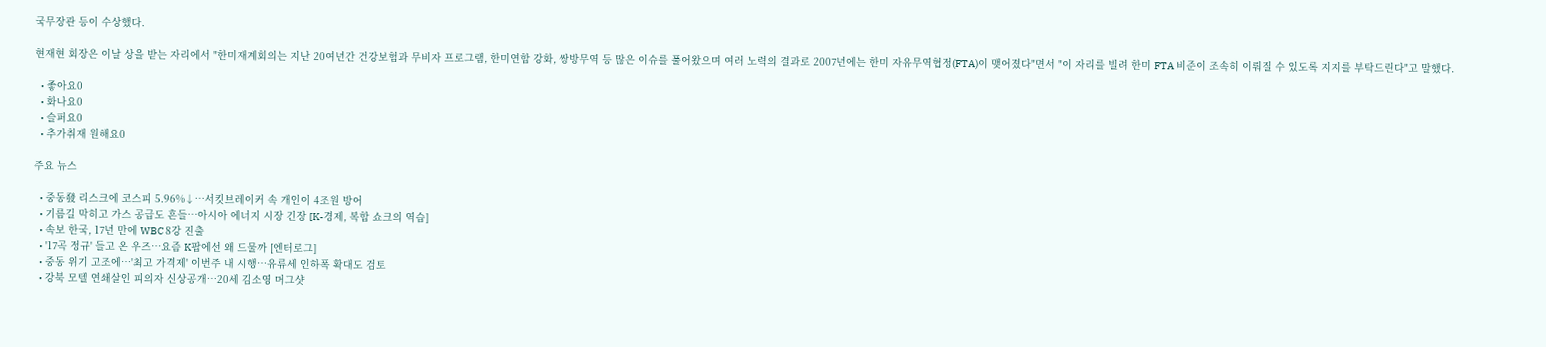국무장관 등이 수상했다.

현재현 회장은 이날 상을 받는 자리에서 "한미재계회의는 지난 20여년간 건강보험과 무비자 프로그램, 한미연합 강화, 쌍방무역 등 많은 이슈를 풀어왔으며 여러 노력의 결과로 2007년에는 한미 자유무역협정(FTA)이 맺어졌다"면서 "이 자리를 빌려 한미 FTA 비준이 조속히 이뤄질 수 있도록 지지를 부탁드린다"고 말했다.

  • 좋아요0
  • 화나요0
  • 슬퍼요0
  • 추가취재 원해요0

주요 뉴스

  • 중동發 리스크에 코스피 5.96%↓⋯서킷브레이커 속 개인이 4조원 방어
  • 기름길 막히고 가스 공급도 흔들…아시아 에너지 시장 긴장 [K-경제, 복합 쇼크의 역습]
  • 속보 한국, 17년 만에 WBC 8강 진출
  • '17곡 정규' 들고 온 우즈⋯요즘 K팝에선 왜 드물까 [엔터로그]
  • 중동 위기 고조에…'최고 가격제' 이번주 내 시행…유류세 인하폭 확대도 검토
  • 강북 모텔 연쇄살인 피의자 신상공개…20세 김소영 머그샷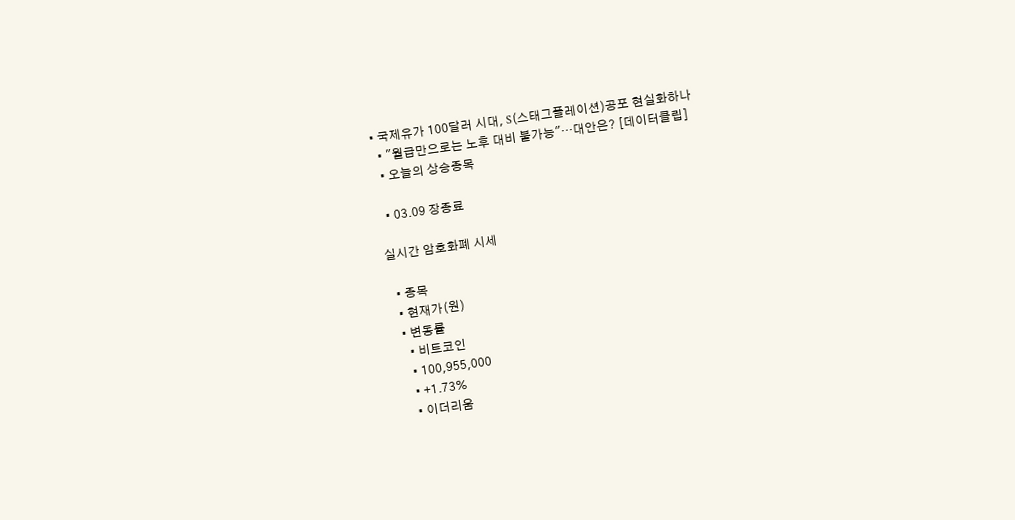• 국제유가 100달러 시대, S(스태그플레이션)공포 현실화하나
  • "월급만으로는 노후 대비 불가능"…대안은? [데이터클립]
  • 오늘의 상승종목

  • 03.09 장종료

실시간 암호화폐 시세

  • 종목
  • 현재가(원)
  • 변동률
    • 비트코인
    • 100,955,000
    • +1.73%
    • 이더리움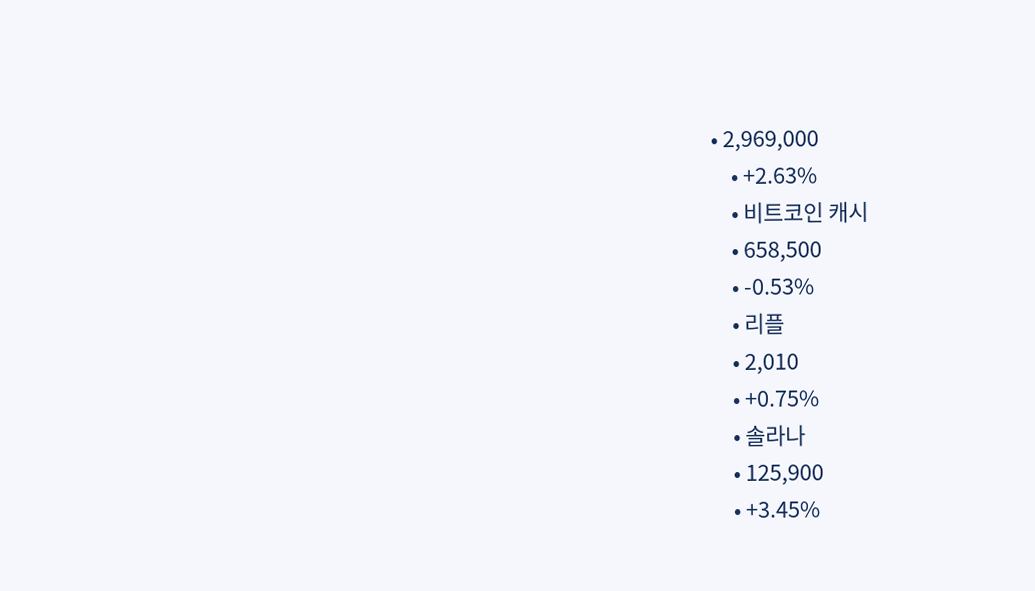• 2,969,000
    • +2.63%
    • 비트코인 캐시
    • 658,500
    • -0.53%
    • 리플
    • 2,010
    • +0.75%
    • 솔라나
    • 125,900
    • +3.45%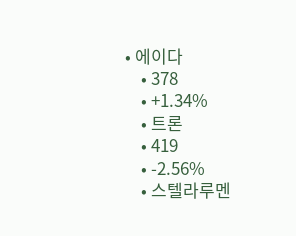• 에이다
    • 378
    • +1.34%
    • 트론
    • 419
    • -2.56%
    • 스텔라루멘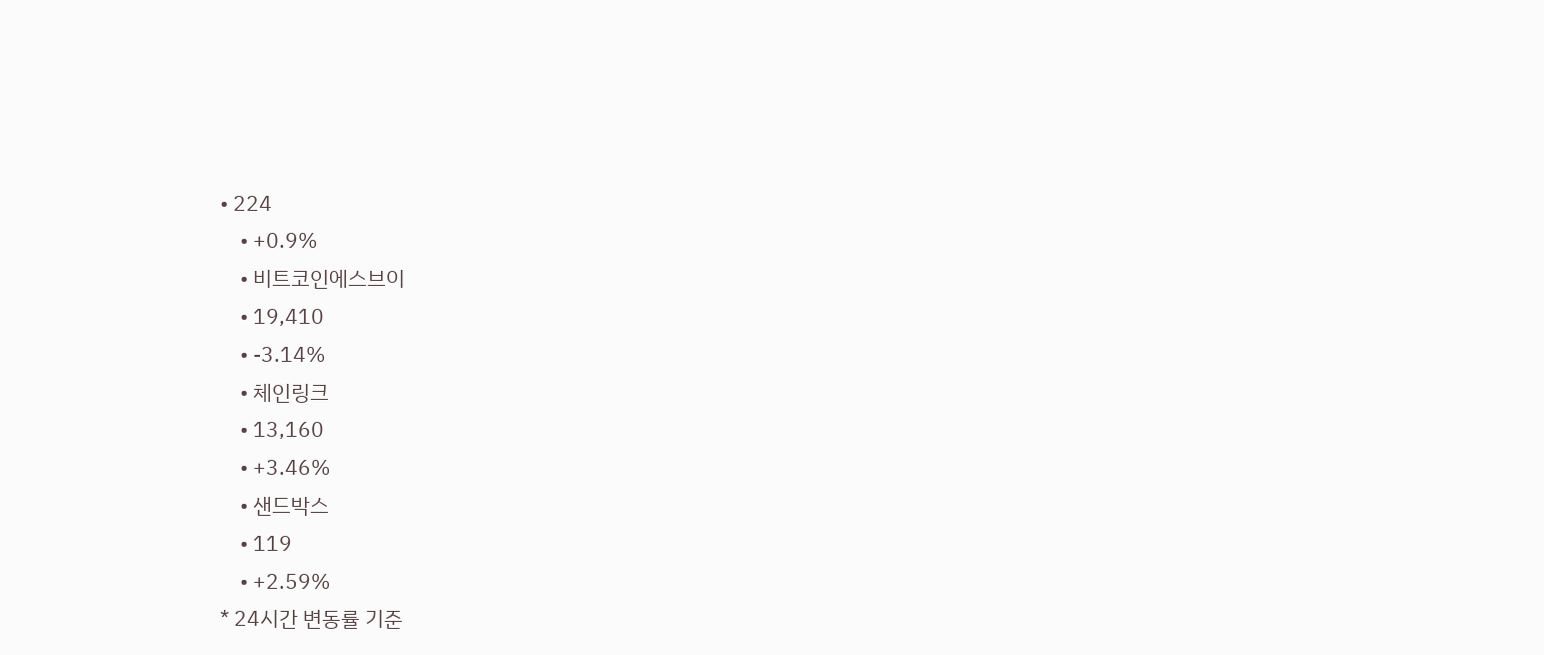• 224
    • +0.9%
    • 비트코인에스브이
    • 19,410
    • -3.14%
    • 체인링크
    • 13,160
    • +3.46%
    • 샌드박스
    • 119
    • +2.59%
* 24시간 변동률 기준